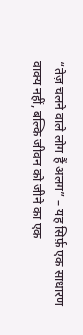“तेज़ चलने वाले लोग हैं अलग” – यह सिर्फ़ एक साधारण वाक्य नहीं, बल्कि जीवन को जीने का एक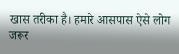खास तरीका है। हमारे आसपास ऐसे लोग जरूर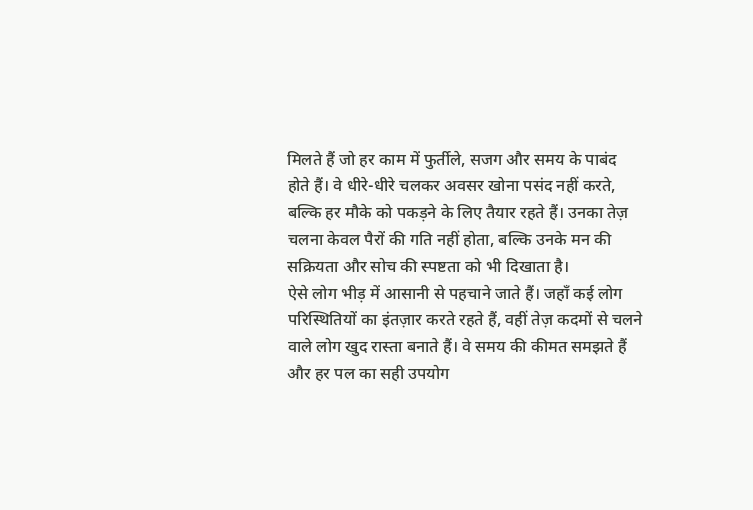मिलते हैं जो हर काम में फुर्तीले, सजग और समय के पाबंद होते हैं। वे धीरे-धीरे चलकर अवसर खोना पसंद नहीं करते, बल्कि हर मौके को पकड़ने के लिए तैयार रहते हैं। उनका तेज़ चलना केवल पैरों की गति नहीं होता, बल्कि उनके मन की सक्रियता और सोच की स्पष्टता को भी दिखाता है।
ऐसे लोग भीड़ में आसानी से पहचाने जाते हैं। जहाँ कई लोग परिस्थितियों का इंतज़ार करते रहते हैं, वहीं तेज़ कदमों से चलने वाले लोग खुद रास्ता बनाते हैं। वे समय की कीमत समझते हैं और हर पल का सही उपयोग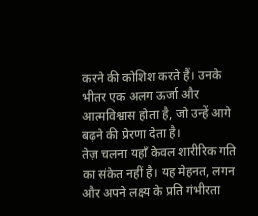करने की कोशिश करते हैं। उनके भीतर एक अलग ऊर्जा और आत्मविश्वास होता है, जो उन्हें आगे बढ़ने की प्रेरणा देता है।
तेज़ चलना यहाँ केवल शारीरिक गति का संकेत नहीं है। यह मेहनत, लगन और अपने लक्ष्य के प्रति गंभीरता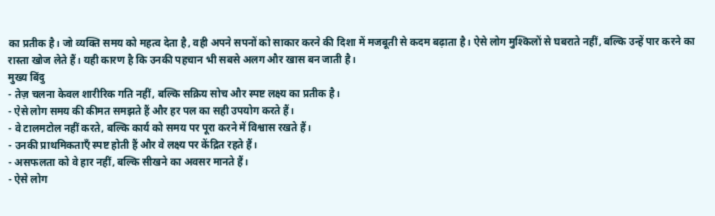का प्रतीक है। जो व्यक्ति समय को महत्व देता है, वही अपने सपनों को साकार करने की दिशा में मजबूती से कदम बढ़ाता है। ऐसे लोग मुश्किलों से घबराते नहीं, बल्कि उन्हें पार करने का रास्ता खोज लेते हैं। यही कारण है कि उनकी पहचान भी सबसे अलग और खास बन जाती है।
मुख्य बिंदु
- तेज़ चलना केवल शारीरिक गति नहीं, बल्कि सक्रिय सोच और स्पष्ट लक्ष्य का प्रतीक है।
- ऐसे लोग समय की कीमत समझते हैं और हर पल का सही उपयोग करते हैं।
- वे टालमटोल नहीं करते, बल्कि कार्य को समय पर पूरा करने में विश्वास रखते हैं।
- उनकी प्राथमिकताएँ स्पष्ट होती हैं और वे लक्ष्य पर केंद्रित रहते हैं।
- असफलता को वे हार नहीं, बल्कि सीखने का अवसर मानते हैं।
- ऐसे लोग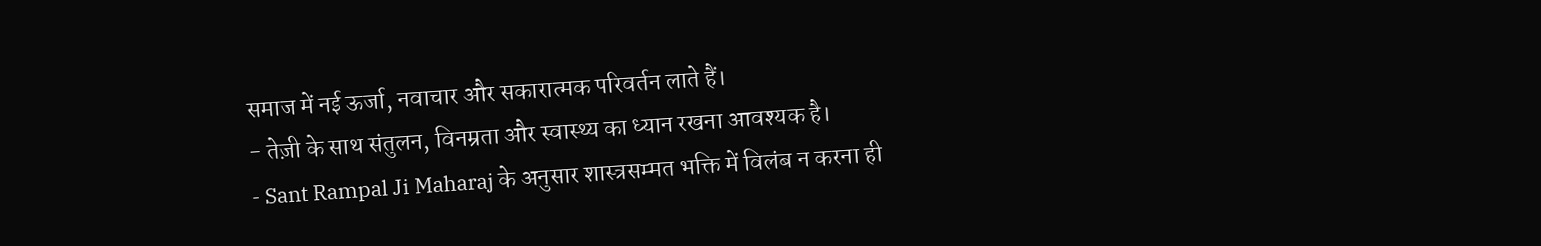समाज में नई ऊर्जा, नवाचार और सकारात्मक परिवर्तन लाते हैं।
- तेज़ी के साथ संतुलन, विनम्रता और स्वास्थ्य का ध्यान रखना आवश्यक है।
- Sant Rampal Ji Maharaj के अनुसार शास्त्रसम्मत भक्ति में विलंब न करना ही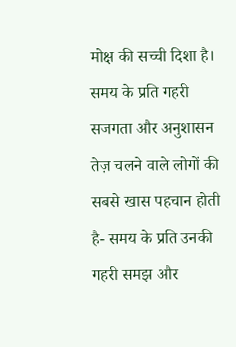मोक्ष की सच्ची दिशा है।
समय के प्रति गहरी सजगता और अनुशासन
तेज़ चलने वाले लोगों की सबसे खास पहचान होती है- समय के प्रति उनकी गहरी समझ और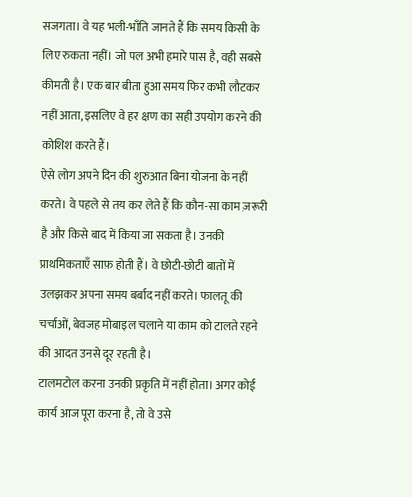सजगता। वे यह भली-भाँति जानते हैं कि समय किसी के लिए रुकता नहीं। जो पल अभी हमारे पास है, वही सबसे कीमती है। एक बार बीता हुआ समय फिर कभी लौटकर नहीं आता, इसलिए वे हर क्षण का सही उपयोग करने की कोशिश करते हैं।
ऐसे लोग अपने दिन की शुरुआत बिना योजना के नहीं करते। वे पहले से तय कर लेते हैं कि कौन-सा काम ज़रूरी है और किसे बाद में किया जा सकता है। उनकी प्राथमिकताएँ साफ़ होती हैं। वे छोटी-छोटी बातों में उलझकर अपना समय बर्बाद नहीं करते। फालतू की चर्चाओं, बेवजह मोबाइल चलाने या काम को टालते रहने की आदत उनसे दूर रहती है।
टालमटोल करना उनकी प्रकृति में नहीं होता। अगर कोई कार्य आज पूरा करना है, तो वे उसे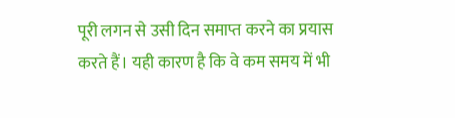पूरी लगन से उसी दिन समाप्त करने का प्रयास करते हैं। यही कारण है कि वे कम समय में भी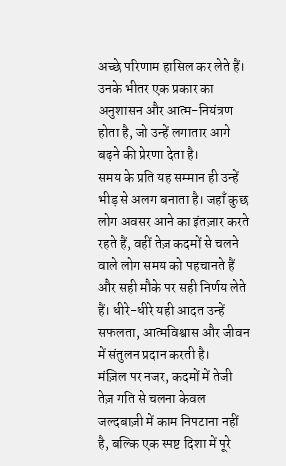अच्छे परिणाम हासिल कर लेते हैं। उनके भीतर एक प्रकार का अनुशासन और आत्म-नियंत्रण होता है, जो उन्हें लगातार आगे बढ़ने की प्रेरणा देता है।
समय के प्रति यह सम्मान ही उन्हें भीड़ से अलग बनाता है। जहाँ कुछ लोग अवसर आने का इंतज़ार करते रहते हैं, वहीं तेज़ कदमों से चलने वाले लोग समय को पहचानते हैं और सही मौके पर सही निर्णय लेते हैं। धीरे-धीरे यही आदत उन्हें सफलता, आत्मविश्वास और जीवन में संतुलन प्रदान करती है।
मंज़िल पर नजर, कदमों में तेजी
तेज़ गति से चलना केवल जल्दबाज़ी में काम निपटाना नहीं है, बल्कि एक स्पष्ट दिशा में पूरे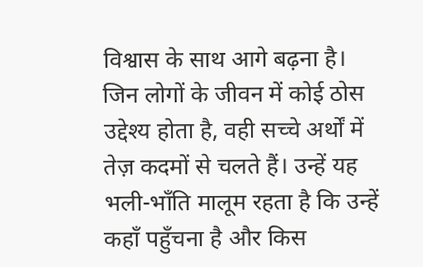विश्वास के साथ आगे बढ़ना है। जिन लोगों के जीवन में कोई ठोस उद्देश्य होता है, वही सच्चे अर्थों में तेज़ कदमों से चलते हैं। उन्हें यह भली-भाँति मालूम रहता है कि उन्हें कहाँ पहुँचना है और किस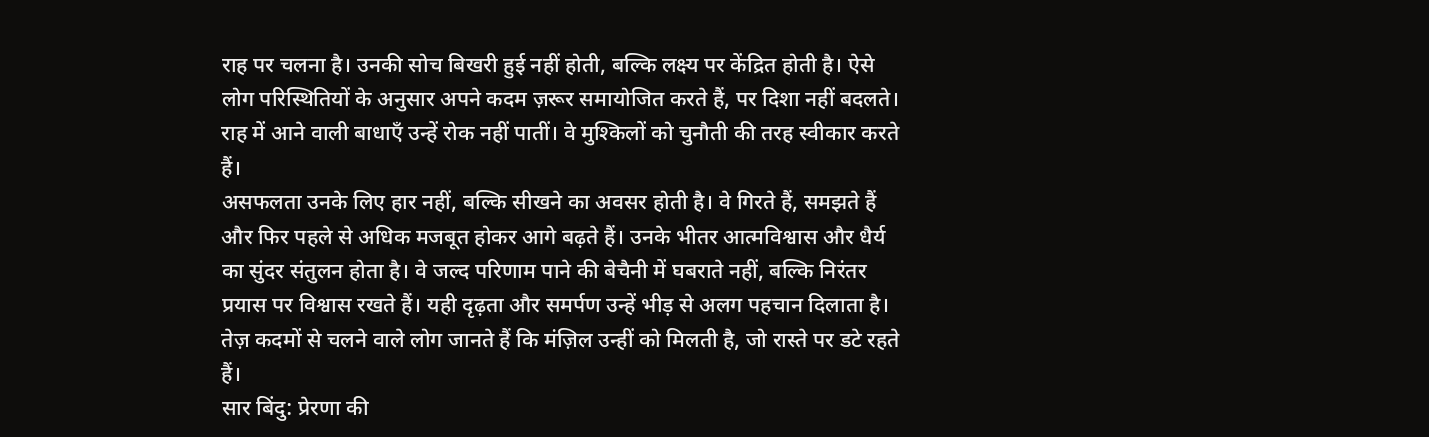राह पर चलना है। उनकी सोच बिखरी हुई नहीं होती, बल्कि लक्ष्य पर केंद्रित होती है। ऐसे लोग परिस्थितियों के अनुसार अपने कदम ज़रूर समायोजित करते हैं, पर दिशा नहीं बदलते। राह में आने वाली बाधाएँ उन्हें रोक नहीं पातीं। वे मुश्किलों को चुनौती की तरह स्वीकार करते हैं।
असफलता उनके लिए हार नहीं, बल्कि सीखने का अवसर होती है। वे गिरते हैं, समझते हैं और फिर पहले से अधिक मजबूत होकर आगे बढ़ते हैं। उनके भीतर आत्मविश्वास और धैर्य का सुंदर संतुलन होता है। वे जल्द परिणाम पाने की बेचैनी में घबराते नहीं, बल्कि निरंतर प्रयास पर विश्वास रखते हैं। यही दृढ़ता और समर्पण उन्हें भीड़ से अलग पहचान दिलाता है। तेज़ कदमों से चलने वाले लोग जानते हैं कि मंज़िल उन्हीं को मिलती है, जो रास्ते पर डटे रहते हैं।
सार बिंदु: प्रेरणा की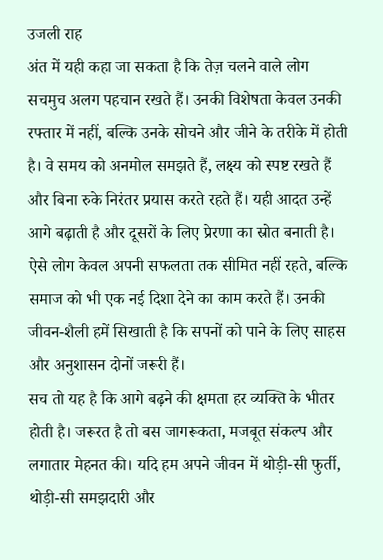उजली राह
अंत में यही कहा जा सकता है कि तेज़ चलने वाले लोग सचमुच अलग पहचान रखते हैं। उनकी विशेषता केवल उनकी रफ्तार में नहीं, बल्कि उनके सोचने और जीने के तरीके में होती है। वे समय को अनमोल समझते हैं, लक्ष्य को स्पष्ट रखते हैं और बिना रुके निरंतर प्रयास करते रहते हैं। यही आदत उन्हें आगे बढ़ाती है और दूसरों के लिए प्रेरणा का स्रोत बनाती है।
ऐसे लोग केवल अपनी सफलता तक सीमित नहीं रहते, बल्कि समाज को भी एक नई दिशा देने का काम करते हैं। उनकी जीवन-शैली हमें सिखाती है कि सपनों को पाने के लिए साहस और अनुशासन दोनों जरूरी हैं।
सच तो यह है कि आगे बढ़ने की क्षमता हर व्यक्ति के भीतर होती है। जरूरत है तो बस जागरूकता, मजबूत संकल्प और लगातार मेहनत की। यदि हम अपने जीवन में थोड़ी-सी फुर्ती, थोड़ी-सी समझदारी और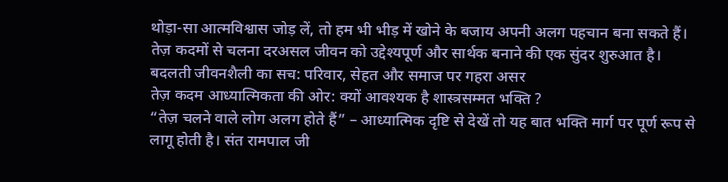थोड़ा-सा आत्मविश्वास जोड़ लें, तो हम भी भीड़ में खोने के बजाय अपनी अलग पहचान बना सकते हैं। तेज़ कदमों से चलना दरअसल जीवन को उद्देश्यपूर्ण और सार्थक बनाने की एक सुंदर शुरुआत है।
बदलती जीवनशैली का सच: परिवार, सेहत और समाज पर गहरा असर
तेज़ कदम आध्यात्मिकता की ओर: क्यों आवश्यक है शास्त्रसम्मत भक्ति ?
“तेज़ चलने वाले लोग अलग होते हैं” – आध्यात्मिक दृष्टि से देखें तो यह बात भक्ति मार्ग पर पूर्ण रूप से लागू होती है। संत रामपाल जी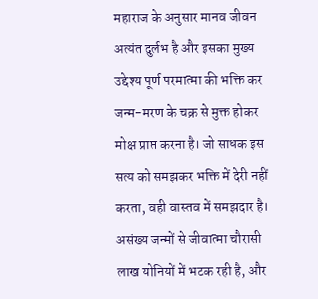महाराज के अनुसार मानव जीवन अत्यंत दुर्लभ है और इसका मुख्य उद्देश्य पूर्ण परमात्मा की भक्ति कर जन्म-मरण के चक्र से मुक्त होकर मोक्ष प्राप्त करना है। जो साधक इस सत्य को समझकर भक्ति में देरी नहीं करता, वही वास्तव में समझदार है। असंख्य जन्मों से जीवात्मा चौरासी लाख योनियों में भटक रही है, और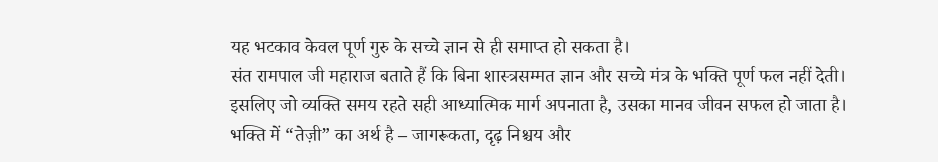यह भटकाव केवल पूर्ण गुरु के सच्चे ज्ञान से ही समाप्त हो सकता है।
संत रामपाल जी महाराज बताते हैं कि बिना शास्त्रसम्मत ज्ञान और सच्चे मंत्र के भक्ति पूर्ण फल नहीं देती। इसलिए जो व्यक्ति समय रहते सही आध्यात्मिक मार्ग अपनाता है, उसका मानव जीवन सफल हो जाता है। भक्ति में “तेज़ी” का अर्थ है – जागरूकता, दृढ़ निश्चय और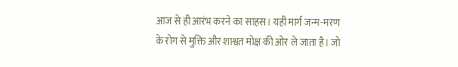आज से ही आरंभ करने का साहस। यही मार्ग जन्म-मरण के रोग से मुक्ति और शाश्वत मोक्ष की ओर ले जाता है। जो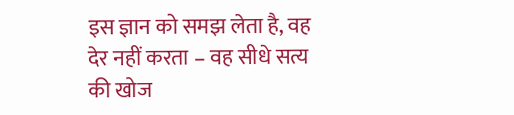इस ज्ञान को समझ लेता है, वह देर नहीं करता – वह सीधे सत्य की खोज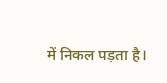में निकल पड़ता है।